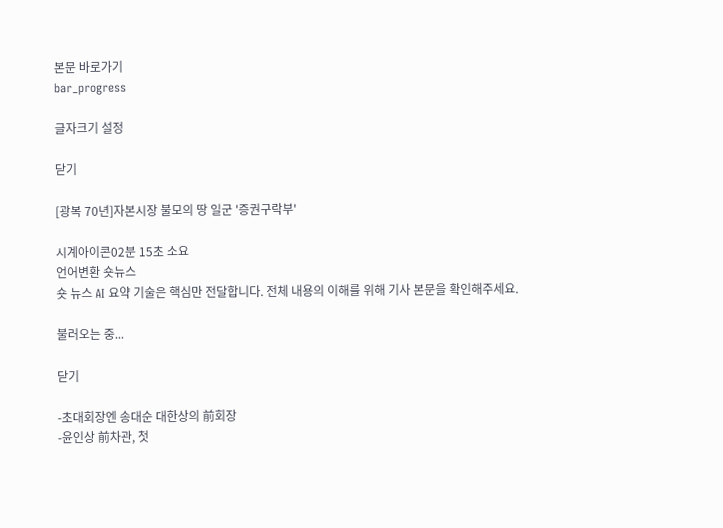본문 바로가기
bar_progress

글자크기 설정

닫기

[광복 70년]자본시장 불모의 땅 일군 '증권구락부'

시계아이콘02분 15초 소요
언어변환 숏뉴스
숏 뉴스 AI 요약 기술은 핵심만 전달합니다. 전체 내용의 이해를 위해 기사 본문을 확인해주세요.

불러오는 중...

닫기

-초대회장엔 송대순 대한상의 前회장
-윤인상 前차관, 첫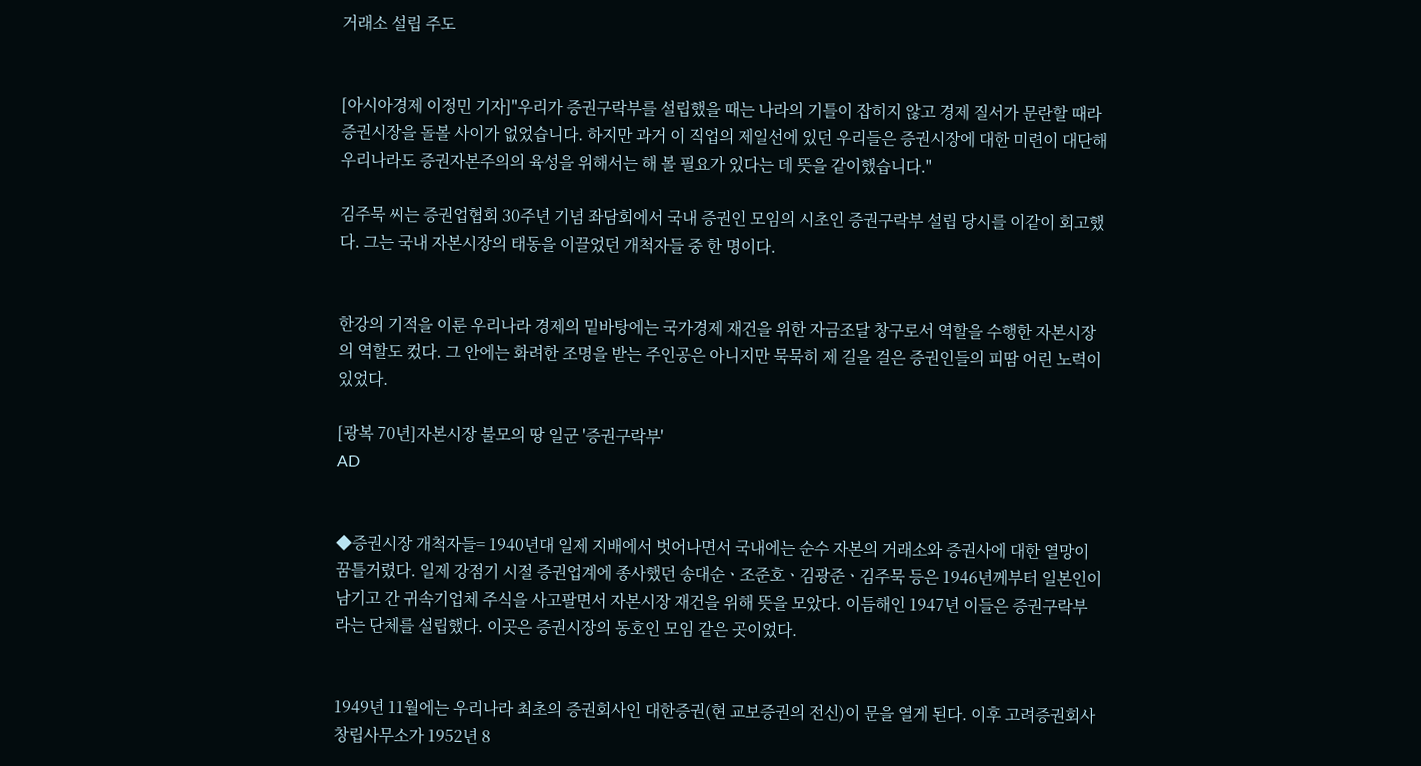거래소 설립 주도


[아시아경제 이정민 기자]"우리가 증권구락부를 설립했을 때는 나라의 기틀이 잡히지 않고 경제 질서가 문란할 때라 증권시장을 돌볼 사이가 없었습니다. 하지만 과거 이 직업의 제일선에 있던 우리들은 증권시장에 대한 미련이 대단해 우리나라도 증권자본주의의 육성을 위해서는 해 볼 필요가 있다는 데 뜻을 같이했습니다."

김주묵 씨는 증권업협회 30주년 기념 좌담회에서 국내 증권인 모임의 시초인 증권구락부 설립 당시를 이같이 회고했다. 그는 국내 자본시장의 태동을 이끌었던 개척자들 중 한 명이다.


한강의 기적을 이룬 우리나라 경제의 밑바탕에는 국가경제 재건을 위한 자금조달 창구로서 역할을 수행한 자본시장의 역할도 컸다. 그 안에는 화려한 조명을 받는 주인공은 아니지만 묵묵히 제 길을 걸은 증권인들의 피땀 어린 노력이 있었다.

[광복 70년]자본시장 불모의 땅 일군 '증권구락부'
AD


◆증권시장 개척자들= 1940년대 일제 지배에서 벗어나면서 국내에는 순수 자본의 거래소와 증권사에 대한 열망이 꿈틀거렸다. 일제 강점기 시절 증권업계에 종사했던 송대순ㆍ조준호ㆍ김광준ㆍ김주묵 등은 1946년께부터 일본인이 남기고 간 귀속기업체 주식을 사고팔면서 자본시장 재건을 위해 뜻을 모았다. 이듬해인 1947년 이들은 증권구락부라는 단체를 설립했다. 이곳은 증권시장의 동호인 모임 같은 곳이었다.


1949년 11월에는 우리나라 최초의 증권회사인 대한증권(현 교보증권의 전신)이 문을 열게 된다. 이후 고려증권회사 창립사무소가 1952년 8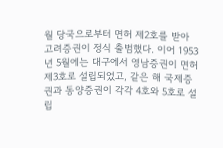월 당국으로부터 면허 제2호를 받아 고려증권이 정식 출범했다. 이어 1953년 5월에는 대구에서 영남증권이 면허 제3호로 설립되었고, 같은 해 국제증권과 동양증권이 각각 4호와 5호로 설립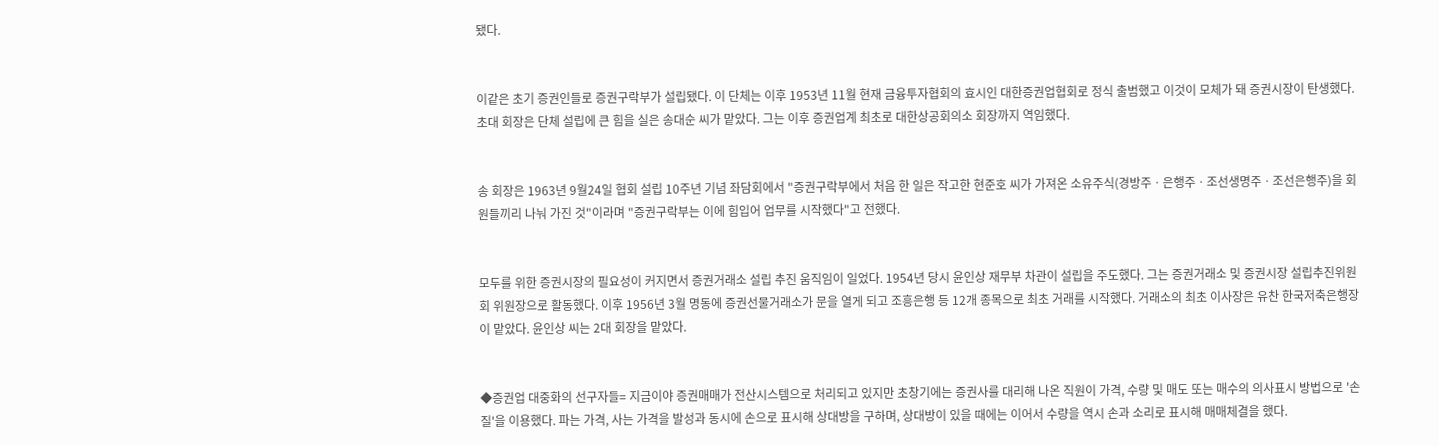됐다.


이같은 초기 증권인들로 증권구락부가 설립됐다. 이 단체는 이후 1953년 11월 현재 금융투자협회의 효시인 대한증권업협회로 정식 출범했고 이것이 모체가 돼 증권시장이 탄생했다. 초대 회장은 단체 설립에 큰 힘을 실은 송대순 씨가 맡았다. 그는 이후 증권업계 최초로 대한상공회의소 회장까지 역임했다.


송 회장은 1963년 9월24일 협회 설립 10주년 기념 좌담회에서 "증권구락부에서 처음 한 일은 작고한 현준호 씨가 가져온 소유주식(경방주ㆍ은행주ㆍ조선생명주ㆍ조선은행주)을 회원들끼리 나눠 가진 것"이라며 "증권구락부는 이에 힘입어 업무를 시작했다"고 전했다.


모두를 위한 증권시장의 필요성이 커지면서 증권거래소 설립 추진 움직임이 일었다. 1954년 당시 윤인상 재무부 차관이 설립을 주도했다. 그는 증권거래소 및 증권시장 설립추진위원회 위원장으로 활동했다. 이후 1956년 3월 명동에 증권선물거래소가 문을 열게 되고 조흥은행 등 12개 종목으로 최초 거래를 시작했다. 거래소의 최초 이사장은 유찬 한국저축은행장이 맡았다. 윤인상 씨는 2대 회장을 맡았다.


◆증권업 대중화의 선구자들= 지금이야 증권매매가 전산시스템으로 처리되고 있지만 초창기에는 증권사를 대리해 나온 직원이 가격, 수량 및 매도 또는 매수의 의사표시 방법으로 '손질'을 이용했다. 파는 가격, 사는 가격을 발성과 동시에 손으로 표시해 상대방을 구하며, 상대방이 있을 때에는 이어서 수량을 역시 손과 소리로 표시해 매매체결을 했다.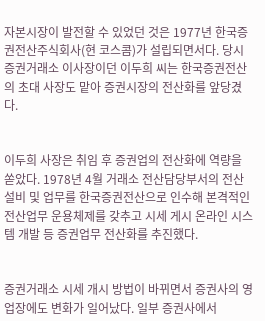자본시장이 발전할 수 있었던 것은 1977년 한국증권전산주식회사(현 코스콤)가 설립되면서다. 당시 증권거래소 이사장이던 이두희 씨는 한국증권전산의 초대 사장도 맡아 증권시장의 전산화를 앞당겼다.


이두희 사장은 취임 후 증권업의 전산화에 역량을 쏟았다. 1978년 4월 거래소 전산담당부서의 전산설비 및 업무를 한국증권전산으로 인수해 본격적인 전산업무 운용체제를 갖추고 시세 게시 온라인 시스템 개발 등 증권업무 전산화를 추진했다.


증권거래소 시세 개시 방법이 바뀌면서 증권사의 영업장에도 변화가 일어났다. 일부 증권사에서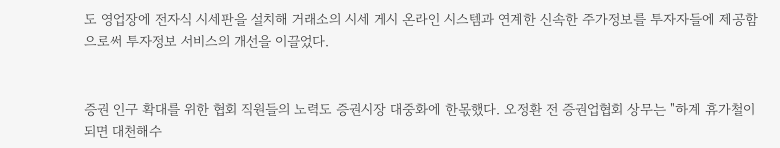도 영업장에 전자식 시세판을 설치해 거래소의 시세 게시 온라인 시스템과 연계한 신속한 주가정보를 투자자들에 제공함으로써 투자정보 서비스의 개선을 이끌었다.


증권 인구 확대를 위한 협회 직원들의 노력도 증권시장 대중화에 한몫했다. 오정환 전 증권업협회 상무는 "하계 휴가철이 되면 대천해수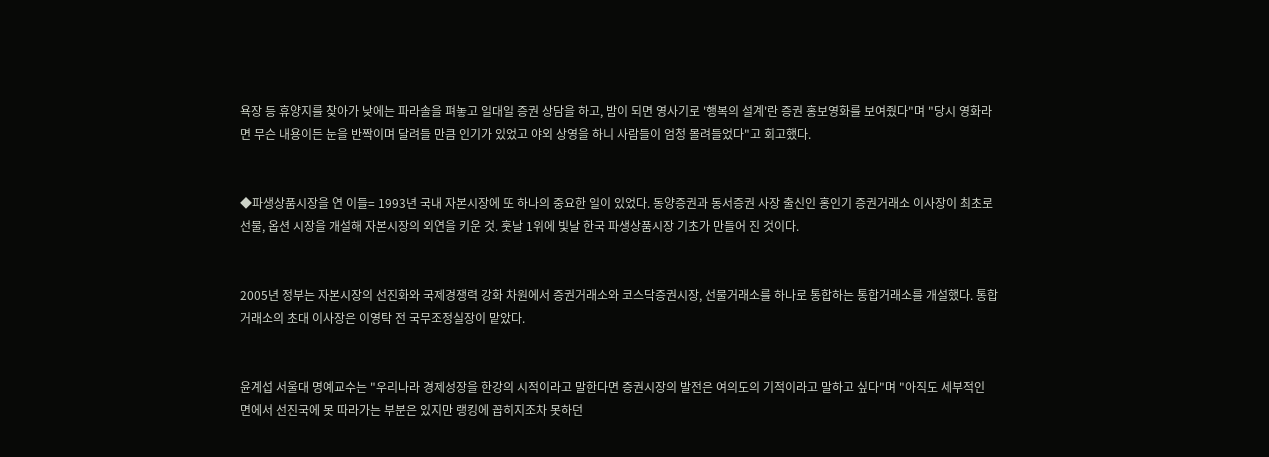욕장 등 휴양지를 찾아가 낮에는 파라솔을 펴놓고 일대일 증권 상담을 하고, 밤이 되면 영사기로 '행복의 설계'란 증권 홍보영화를 보여줬다"며 "당시 영화라면 무슨 내용이든 눈을 반짝이며 달려들 만큼 인기가 있었고 야외 상영을 하니 사람들이 엄청 몰려들었다"고 회고했다.


◆파생상품시장을 연 이들= 1993년 국내 자본시장에 또 하나의 중요한 일이 있었다. 동양증권과 동서증권 사장 출신인 홍인기 증권거래소 이사장이 최초로 선물, 옵션 시장을 개설해 자본시장의 외연을 키운 것. 훗날 1위에 빛날 한국 파생상품시장 기초가 만들어 진 것이다.


2005년 정부는 자본시장의 선진화와 국제경쟁력 강화 차원에서 증권거래소와 코스닥증권시장, 선물거래소를 하나로 통합하는 통합거래소를 개설했다. 통합거래소의 초대 이사장은 이영탁 전 국무조정실장이 맡았다.


윤계섭 서울대 명예교수는 "우리나라 경제성장을 한강의 시적이라고 말한다면 증권시장의 발전은 여의도의 기적이라고 말하고 싶다"며 "아직도 세부적인 면에서 선진국에 못 따라가는 부분은 있지만 랭킹에 꼽히지조차 못하던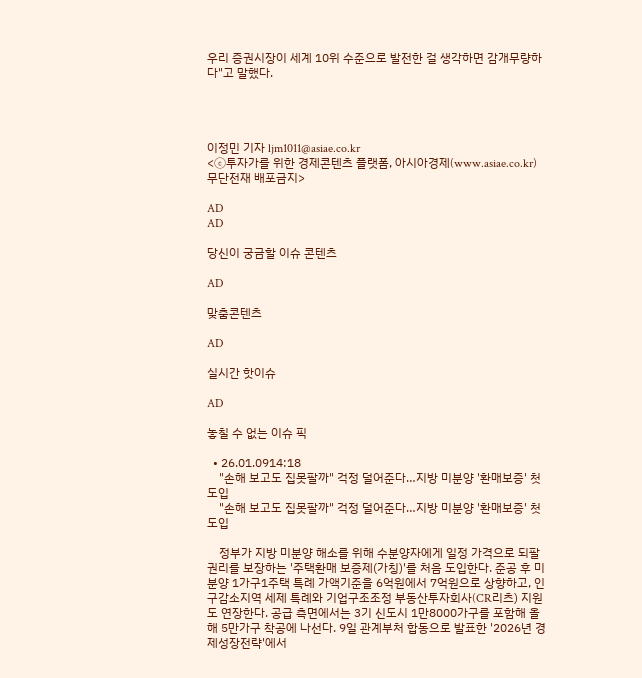우리 증권시장이 세계 10위 수준으로 발전한 걸 생각하면 감개무량하다"고 말했다.




이정민 기자 ljm1011@asiae.co.kr
<ⓒ투자가를 위한 경제콘텐츠 플랫폼, 아시아경제(www.asiae.co.kr) 무단전재 배포금지>

AD
AD

당신이 궁금할 이슈 콘텐츠

AD

맞춤콘텐츠

AD

실시간 핫이슈

AD

놓칠 수 없는 이슈 픽

  • 26.01.0914:18
    "손해 보고도 집못팔까" 걱정 덜어준다…지방 미분양 '환매보증' 첫도입
    "손해 보고도 집못팔까" 걱정 덜어준다…지방 미분양 '환매보증' 첫도입

    정부가 지방 미분양 해소를 위해 수분양자에게 일정 가격으로 되팔 권리를 보장하는 '주택환매 보증제(가칭)'를 처음 도입한다. 준공 후 미분양 1가구1주택 특례 가액기준을 6억원에서 7억원으로 상향하고, 인구감소지역 세제 특례와 기업구조조정 부동산투자회사(CR리츠) 지원도 연장한다. 공급 측면에서는 3기 신도시 1만8000가구를 포함해 올해 5만가구 착공에 나선다. 9일 관계부처 합동으로 발표한 '2026년 경제성장전략'에서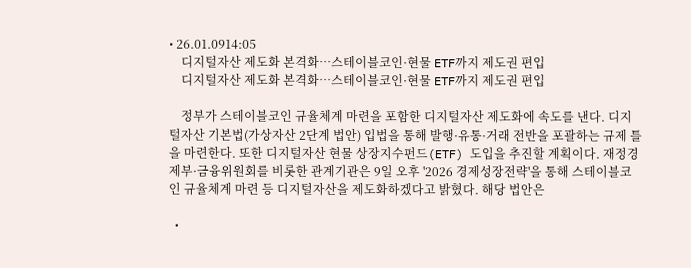• 26.01.0914:05
    디지털자산 제도화 본격화…스테이블코인·현물 ETF까지 제도권 편입
    디지털자산 제도화 본격화…스테이블코인·현물 ETF까지 제도권 편입

    정부가 스테이블코인 규율체계 마련을 포함한 디지털자산 제도화에 속도를 낸다. 디지털자산 기본법(가상자산 2단계 법안) 입법을 통해 발행·유통·거래 전반을 포괄하는 규제 틀을 마련한다. 또한 디지털자산 현물 상장지수펀드(ETF) 도입을 추진할 계획이다. 재정경제부·금융위원회를 비롯한 관계기관은 9일 오후 '2026 경제성장전략'을 통해 스테이블코인 규율체계 마련 등 디지털자산을 제도화하겠다고 밝혔다. 해당 법안은

  •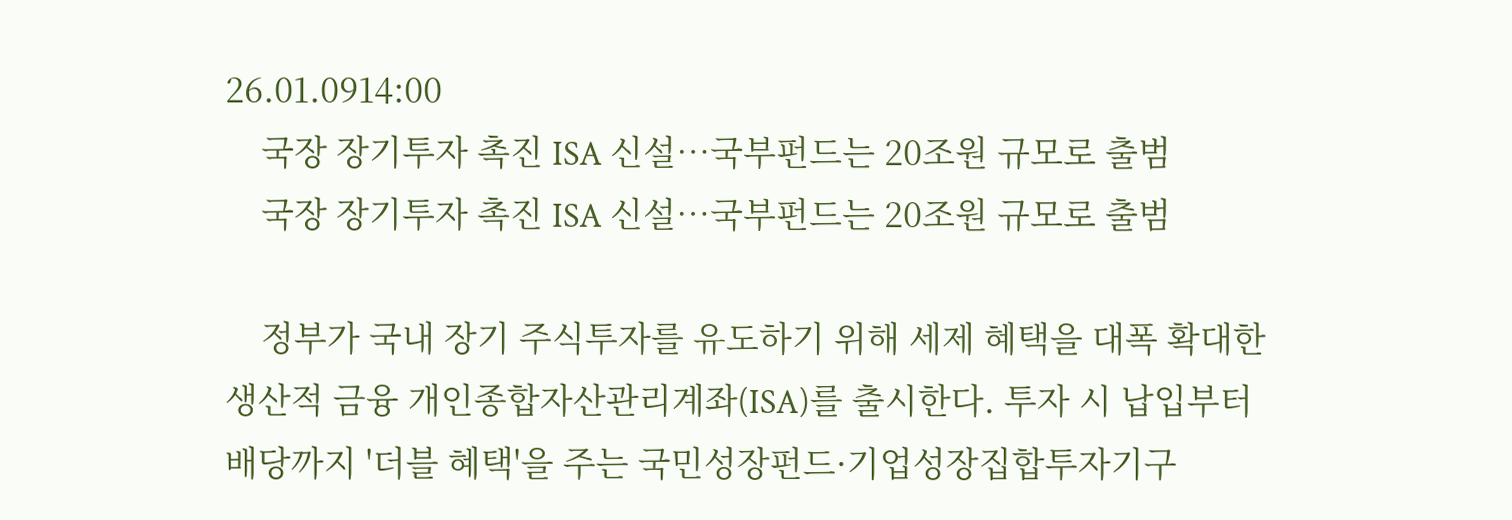26.01.0914:00
    국장 장기투자 촉진 ISA 신설…국부펀드는 20조원 규모로 출범
    국장 장기투자 촉진 ISA 신설…국부펀드는 20조원 규모로 출범

    정부가 국내 장기 주식투자를 유도하기 위해 세제 혜택을 대폭 확대한 생산적 금융 개인종합자산관리계좌(ISA)를 출시한다. 투자 시 납입부터 배당까지 '더블 혜택'을 주는 국민성장펀드·기업성장집합투자기구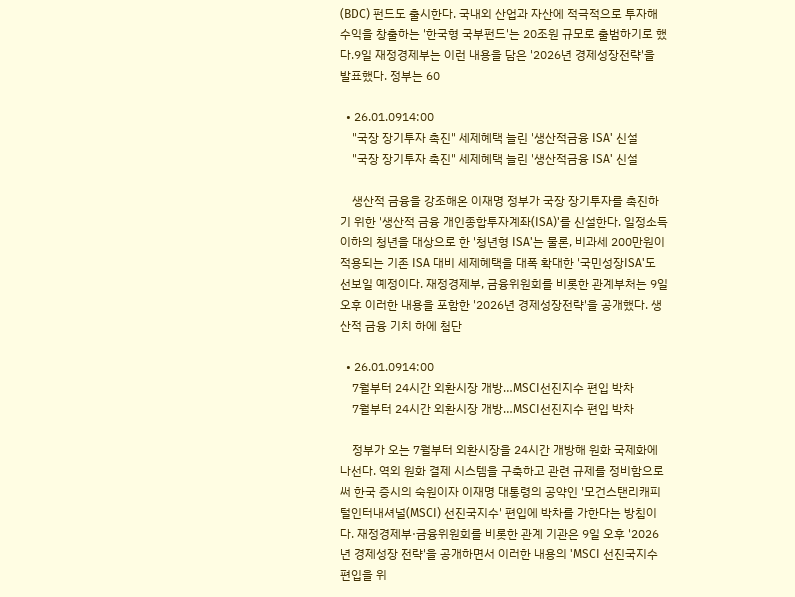(BDC) 펀드도 출시한다. 국내외 산업과 자산에 적극적으로 투자해 수익을 창출하는 '한국형 국부펀드'는 20조원 규모로 출범하기로 했다.9일 재정경제부는 이런 내용을 담은 '2026년 경제성장전략'을 발표했다. 정부는 60

  • 26.01.0914:00
    "국장 장기투자 촉진" 세제혜택 늘린 '생산적금융 ISA' 신설
    "국장 장기투자 촉진" 세제혜택 늘린 '생산적금융 ISA' 신설

    생산적 금융을 강조해온 이재명 정부가 국장 장기투자를 촉진하기 위한 '생산적 금융 개인종합투자계좌(ISA)'를 신설한다. 일정소득 이하의 청년을 대상으로 한 '청년형 ISA'는 물론, 비과세 200만원이 적용되는 기존 ISA 대비 세제혜택을 대폭 확대한 '국민성장ISA'도 선보일 예정이다. 재정경제부, 금융위원회를 비롯한 관계부처는 9일 오후 이러한 내용을 포함한 '2026년 경제성장전략'을 공개했다. 생산적 금융 기치 하에 첨단

  • 26.01.0914:00
    7월부터 24시간 외환시장 개방…MSCI선진지수 편입 박차
    7월부터 24시간 외환시장 개방…MSCI선진지수 편입 박차

    정부가 오는 7월부터 외환시장을 24시간 개방해 원화 국제화에 나선다. 역외 원화 결제 시스템을 구축하고 관련 규제를 정비함으로써 한국 증시의 숙원이자 이재명 대통령의 공약인 '모건스탠리캐피털인터내셔널(MSCI) 선진국지수' 편입에 박차를 가한다는 방침이다. 재정경제부·금융위원회를 비롯한 관계 기관은 9일 오후 '2026년 경제성장 전략'을 공개하면서 이러한 내용의 'MSCI 선진국지수 편입을 위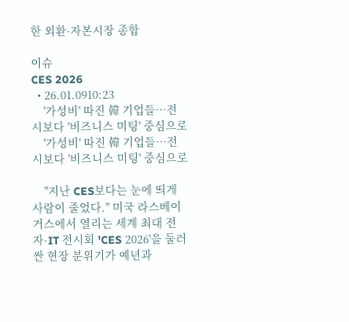한 외환·자본시장 종합

이슈
CES 2026
  • 26.01.0910:23
    '가성비' 따진 韓 기업들…전시보다 '비즈니스 미팅' 중심으로
    '가성비' 따진 韓 기업들…전시보다 '비즈니스 미팅' 중심으로

    "지난 CES보다는 눈에 띄게 사람이 줄었다." 미국 라스베이거스에서 열리는 세계 최대 전자·IT 전시회 'CES 2026'을 둘러싼 현장 분위기가 예년과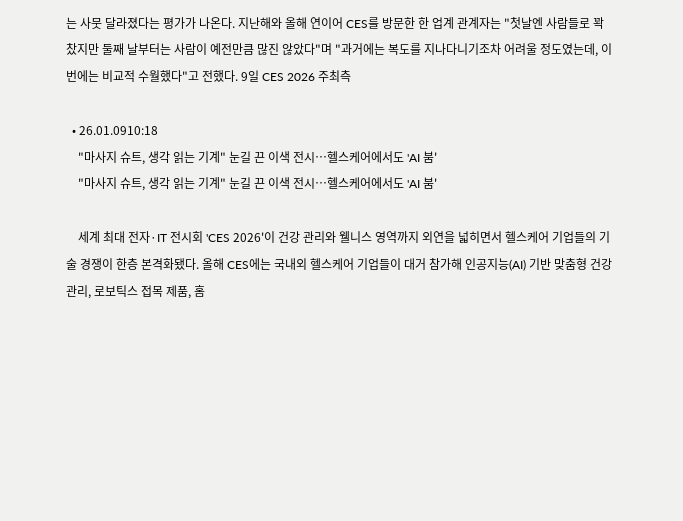는 사뭇 달라졌다는 평가가 나온다. 지난해와 올해 연이어 CES를 방문한 한 업계 관계자는 "첫날엔 사람들로 꽉 찼지만 둘째 날부터는 사람이 예전만큼 많진 않았다"며 "과거에는 복도를 지나다니기조차 어려울 정도였는데, 이번에는 비교적 수월했다"고 전했다. 9일 CES 2026 주최측

  • 26.01.0910:18
    "마사지 슈트, 생각 읽는 기계" 눈길 끈 이색 전시…헬스케어에서도 'AI 붐'
    "마사지 슈트, 생각 읽는 기계" 눈길 끈 이색 전시…헬스케어에서도 'AI 붐'

    세계 최대 전자·IT 전시회 'CES 2026'이 건강 관리와 웰니스 영역까지 외연을 넓히면서 헬스케어 기업들의 기술 경쟁이 한층 본격화됐다. 올해 CES에는 국내외 헬스케어 기업들이 대거 참가해 인공지능(AI) 기반 맞춤형 건강관리, 로보틱스 접목 제품, 홈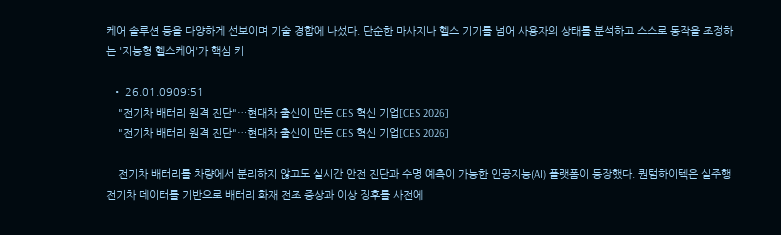케어 솔루션 등을 다양하게 선보이며 기술 경합에 나섰다. 단순한 마사지나 헬스 기기를 넘어 사용자의 상태를 분석하고 스스로 동작을 조정하는 '지능형 헬스케어'가 핵심 키

  • 26.01.0909:51
    "전기차 배터리 원격 진단"…현대차 출신이 만든 CES 혁신 기업[CES 2026]
    "전기차 배터리 원격 진단"…현대차 출신이 만든 CES 혁신 기업[CES 2026]

    전기차 배터리를 차량에서 분리하지 않고도 실시간 안전 진단과 수명 예측이 가능한 인공지능(AI) 플랫폼이 등장했다. 퀀텀하이텍은 실주행 전기차 데이터를 기반으로 배터리 화재 전조 증상과 이상 징후를 사전에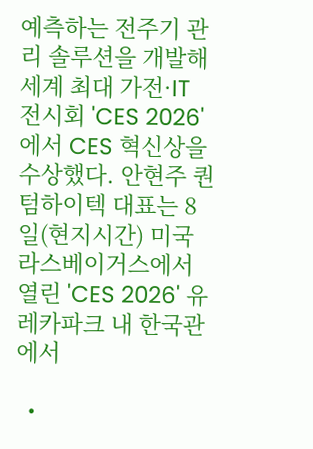예측하는 전주기 관리 솔루션을 개발해 세계 최대 가전·IT 전시회 'CES 2026'에서 CES 혁신상을 수상했다. 안현주 퀀텀하이텍 대표는 8일(현지시간) 미국 라스베이거스에서 열린 'CES 2026' 유레카파크 내 한국관에서

  •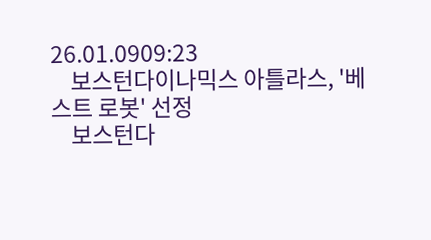26.01.0909:23
    보스턴다이나믹스 아틀라스, '베스트 로봇' 선정
    보스턴다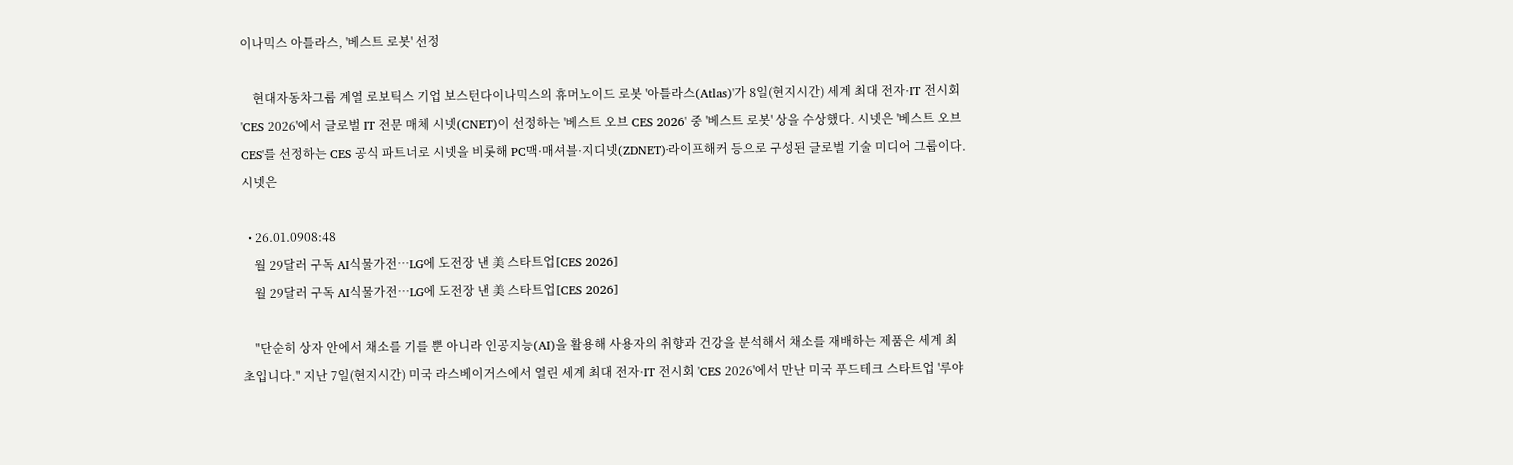이나믹스 아틀라스, '베스트 로봇' 선정

    현대자동차그룹 계열 로보틱스 기업 보스턴다이나믹스의 휴머노이드 로봇 '아틀라스(Atlas)'가 8일(현지시간) 세계 최대 전자·IT 전시회 'CES 2026'에서 글로벌 IT 전문 매체 시넷(CNET)이 선정하는 '베스트 오브 CES 2026' 중 '베스트 로봇' 상을 수상했다. 시넷은 '베스트 오브 CES'를 선정하는 CES 공식 파트너로 시넷을 비롯해 PC맥·매셔블·지디넷(ZDNET)·라이프해커 등으로 구성된 글로벌 기술 미디어 그룹이다. 시넷은

  • 26.01.0908:48
    월 29달러 구독 AI식물가전…LG에 도전장 낸 美 스타트업[CES 2026]
    월 29달러 구독 AI식물가전…LG에 도전장 낸 美 스타트업[CES 2026]

    "단순히 상자 안에서 채소를 기를 뿐 아니라 인공지능(AI)을 활용해 사용자의 취향과 건강을 분석해서 채소를 재배하는 제품은 세계 최초입니다." 지난 7일(현지시간) 미국 라스베이거스에서 열린 세계 최대 전자·IT 전시회 'CES 2026'에서 만난 미국 푸드테크 스타트업 '루야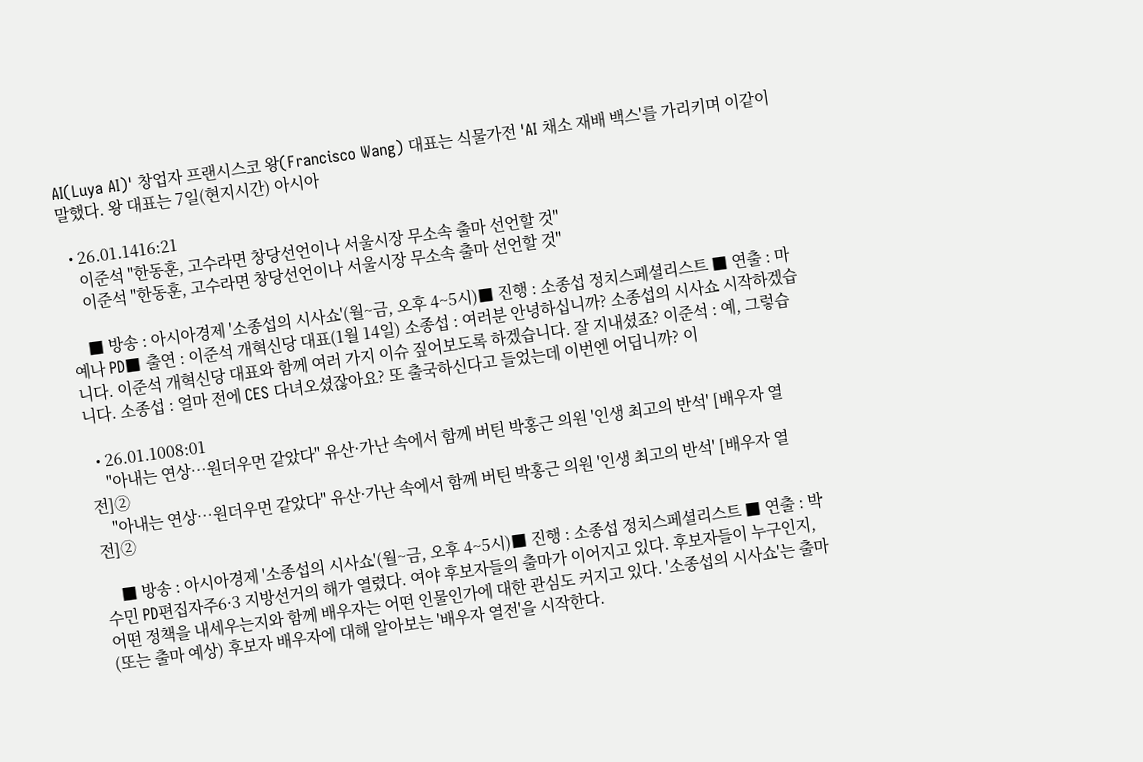AI(Luya AI)' 창업자 프랜시스코 왕(Francisco Wang) 대표는 식물가전 'AI 채소 재배 백스'를 가리키며 이같이 말했다. 왕 대표는 7일(현지시간) 아시아

  • 26.01.1416:21
    이준석 "한동훈, 고수라면 창당선언이나 서울시장 무소속 출마 선언할 것"
    이준석 "한동훈, 고수라면 창당선언이나 서울시장 무소속 출마 선언할 것"

    ■ 방송 : 아시아경제 '소종섭의 시사쇼'(월~금, 오후 4~5시)■ 진행 : 소종섭 정치스페셜리스트 ■ 연출 : 마예나 PD■ 출연 : 이준석 개혁신당 대표(1월 14일) 소종섭 : 여러분 안녕하십니까? 소종섭의 시사쇼 시작하겠습니다. 이준석 개혁신당 대표와 함께 여러 가지 이슈 짚어보도록 하겠습니다. 잘 지내셨죠? 이준석 : 예, 그렇습니다. 소종섭 : 얼마 전에 CES 다녀오셨잖아요? 또 출국하신다고 들었는데 이번엔 어딥니까? 이

  • 26.01.1008:01
    "아내는 연상…원더우먼 같았다" 유산·가난 속에서 함께 버틴 박홍근 의원 '인생 최고의 반석' [배우자 열전]②
    "아내는 연상…원더우먼 같았다" 유산·가난 속에서 함께 버틴 박홍근 의원 '인생 최고의 반석' [배우자 열전]②

    ■ 방송 : 아시아경제 '소종섭의 시사쇼'(월~금, 오후 4~5시)■ 진행 : 소종섭 정치스페셜리스트 ■ 연출 : 박수민 PD편집자주6·3 지방선거의 해가 열렸다. 여야 후보자들의 출마가 이어지고 있다. 후보자들이 누구인지, 어떤 정책을 내세우는지와 함께 배우자는 어떤 인물인가에 대한 관심도 커지고 있다. '소종섭의 시사쇼'는 출마(또는 출마 예상) 후보자 배우자에 대해 알아보는 '배우자 열전'을 시작한다.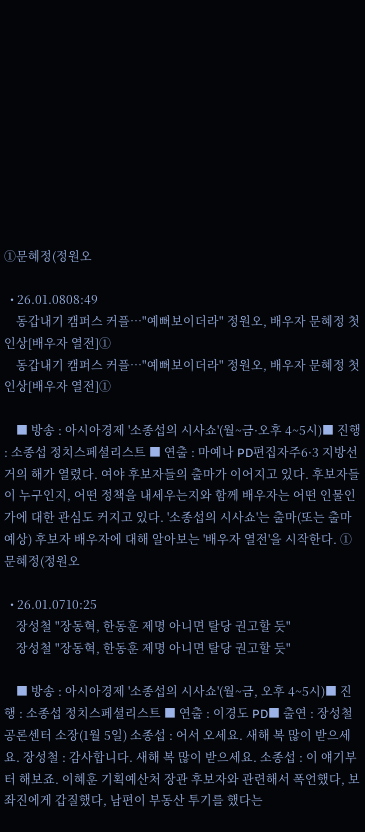①문혜정(정원오

  • 26.01.0808:49
    동갑내기 캠퍼스 커플…"예뻐보이더라" 정원오, 배우자 문혜정 첫 인상[배우자 열전]①
    동갑내기 캠퍼스 커플…"예뻐보이더라" 정원오, 배우자 문혜정 첫 인상[배우자 열전]①

    ■ 방송 : 아시아경제 '소종섭의 시사쇼'(월~금·오후 4~5시)■ 진행 : 소종섭 정치스페셜리스트 ■ 연출 : 마예나 PD편집자주6·3 지방선거의 해가 열렸다. 여야 후보자들의 출마가 이어지고 있다. 후보자들이 누구인지, 어떤 정책을 내세우는지와 함께 배우자는 어떤 인물인가에 대한 관심도 커지고 있다. '소종섭의 시사쇼'는 출마(또는 출마 예상) 후보자 배우자에 대해 알아보는 '배우자 열전'을 시작한다. ①문혜정(정원오

  • 26.01.0710:25
    장성철 "장동혁, 한동훈 제명 아니면 탈당 권고할 듯"
    장성철 "장동혁, 한동훈 제명 아니면 탈당 권고할 듯"

    ■ 방송 : 아시아경제 '소종섭의 시사쇼'(월~금, 오후 4~5시)■ 진행 : 소종섭 정치스페셜리스트 ■ 연출 : 이경도 PD■ 출연 : 장성철 공론센터 소장(1월 5일) 소종섭 : 어서 오세요. 새해 복 많이 받으세요. 장성철 : 감사합니다. 새해 복 많이 받으세요. 소종섭 : 이 얘기부터 해보죠. 이혜훈 기획예산처 장관 후보자와 관련해서 폭언했다, 보좌진에게 갑질했다, 남편이 부동산 투기를 했다는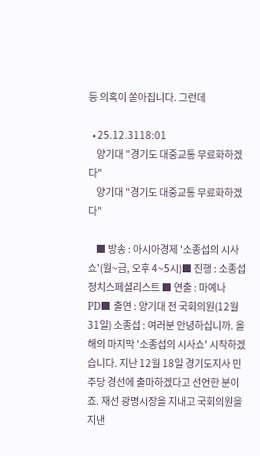등 의혹이 쏟아집니다. 그런데

  • 25.12.3118:01
    양기대 "경기도 대중교통 무료화하겠다"
    양기대 "경기도 대중교통 무료화하겠다"

    ■ 방송 : 아시아경제 '소종섭의 시사쇼'(월~금, 오후 4~5시)■ 진행 : 소종섭 정치스페셜리스트 ■ 연출 : 마예나 PD■ 출연 : 양기대 전 국회의원(12월 31일) 소종섭 : 여러분 안녕하십니까. 올해의 마지막 '소종섭의 시사쇼' 시작하겠습니다. 지난 12월 18일 경기도지사 민주당 경선에 출마하겠다고 선언한 분이죠. 재선 광명시장을 지내고 국회의원을 지낸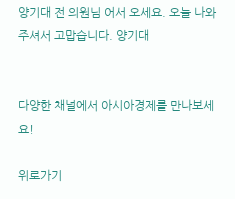양기대 전 의원님 어서 오세요. 오늘 나와주셔서 고맙습니다. 양기대


다양한 채널에서 아시아경제를 만나보세요!

위로가기